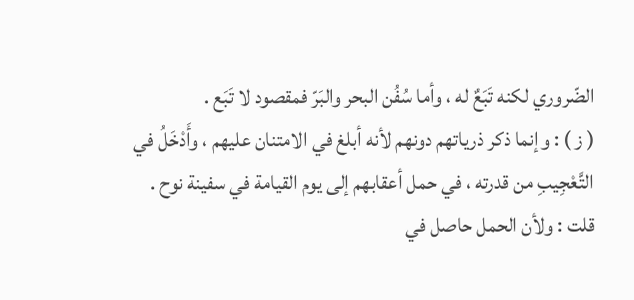الضّروري لكنه تَبَعٌ له ، وأما سُفُن البحر والبَرّ فمقصود لا تَبَع .
( ز ) : وإنما ذكر ذرياتهم دونهم لأنه أبلغ في الامتنان عليهم ، وأَدْخَلُ في التَّعْجِيبِ من قدرته ، في حمل أعقابهم إلى يوم القيامة في سفينة نوح .
قلت : ولأن الحمل حاصل في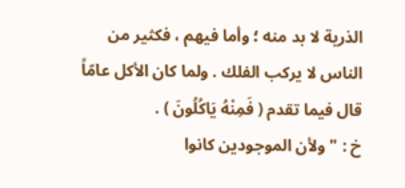الذرية لا بد منه ؛ وأما فيهم ، فكثير من الناس لا يركب الفلك . ولما كان الأكل عامّاً قال فيما تقدم ( فَمِنْهُ يَاكُلُونَ ) .
خ : " ولأن الموجودين كانوا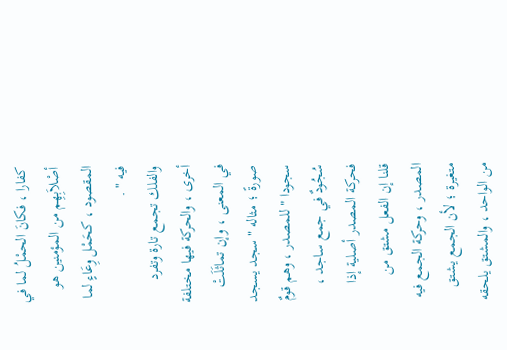كفارا ، فكانَ الحمْلُ لما في أصْلاَبِهِم من المؤمنين هو المقصود ، كحَمْل وِعَاءٍ لما فيه " .
والفلك تجمع تارة وتفرد أخرى ، والحركة فيها مختلفة في المعنى ، وإن تماثَلَتْ صورةً ؛ مثاله " سجد يسجد سجودا " للمصدر ، وهم قومٌ سُجُودٌ في جمع ساجد ، فحركة المصدر أصلية إذا قلنا إن الفعل مشتق من المصدر ، وحركة الجمع فيه متغيرة ؛ لأن الجمع يشتق من الواحد ، والمشتق يلحقه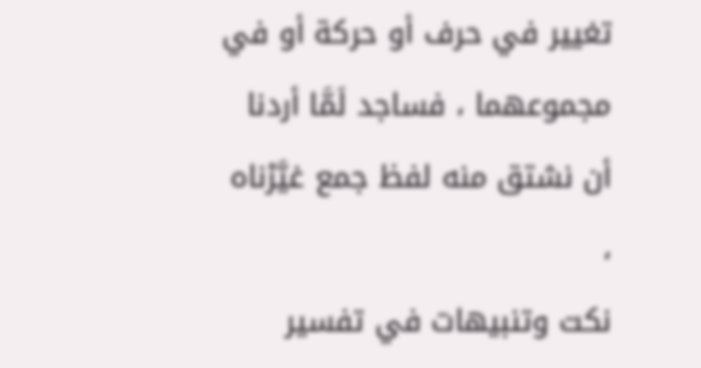تغيير في حرف أو حركة أو في مجموعهما ، فساجد لَمَّا أردنا أن نشتق منه لفظ جمع غيَّرْناه ،
نكت وتنبيهات في تفسير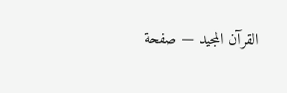القرآن المجيد — صفحة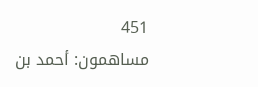451
مساهمون: أحمد بن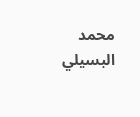محمد البسيلي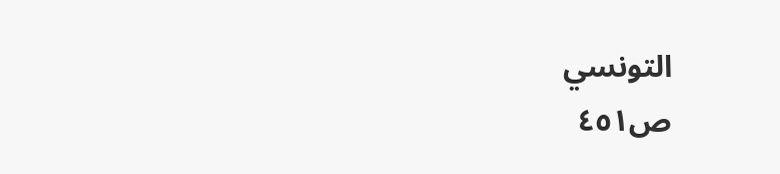التونسي
ص٤٥١